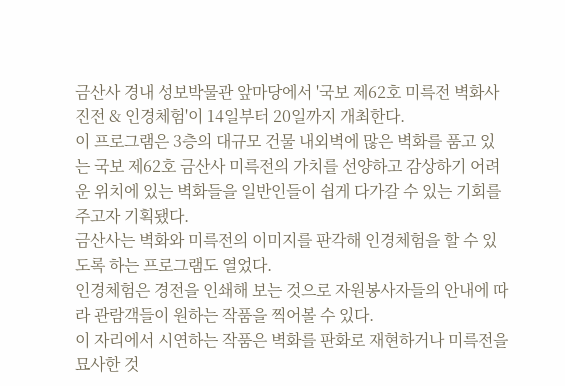금산사 경내 성보박물관 앞마당에서 '국보 제62호 미륵전 벽화사진전 & 인경체험'이 14일부터 20일까지 개최한다.
이 프로그램은 3층의 대규모 건물 내외벽에 많은 벽화를 품고 있는 국보 제62호 금산사 미륵전의 가치를 선양하고 감상하기 어려운 위치에 있는 벽화들을 일반인들이 쉽게 다가갈 수 있는 기회를 주고자 기획됐다.
금산사는 벽화와 미륵전의 이미지를 판각해 인경체험을 할 수 있도록 하는 프로그램도 열었다.
인경체험은 경전을 인쇄해 보는 것으로 자원봉사자들의 안내에 따라 관람객들이 원하는 작품을 찍어볼 수 있다.
이 자리에서 시연하는 작품은 벽화를 판화로 재현하거나 미륵전을 묘사한 것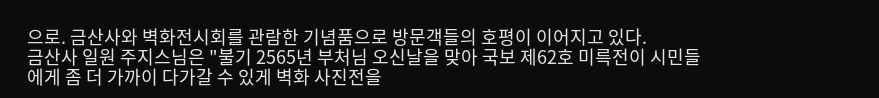으로. 금산사와 벽화전시회를 관람한 기념품으로 방문객들의 호평이 이어지고 있다.
금산사 일원 주지스님은 "불기 2565년 부처님 오신날을 맞아 국보 제62호 미륵전이 시민들에게 좀 더 가까이 다가갈 수 있게 벽화 사진전을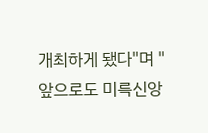개최하게 됐다"며 "앞으로도 미륵신앙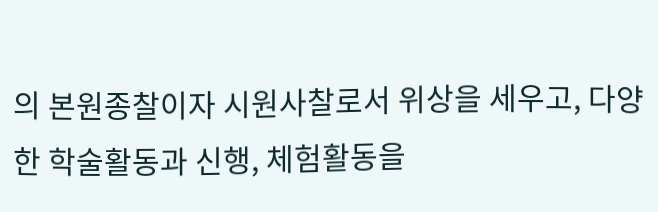의 본원종찰이자 시원사찰로서 위상을 세우고, 다양한 학술활동과 신행, 체험활동을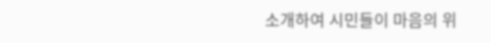소개하여 시민들이 마음의 위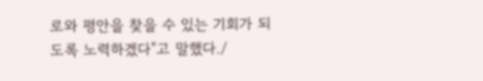로와 평안을 찾을 수 있는 기회가 되도록 노력하겠다"고 말했다./